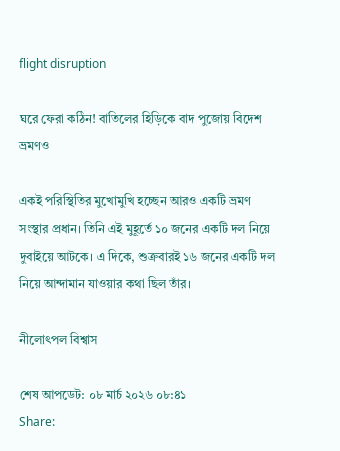flight disruption

ঘরে ফেরা কঠিন! বাতিলের হিড়িকে বাদ পুজোয় বিদেশ ভ্রমণও

একই পরিস্থিতির মুখোমুখি হচ্ছেন আরও একটি ভ্রমণ সংস্থার প্রধান। তিনি এই মুহূর্তে ১০ জনের একটি দল নিয়ে দুবাইয়ে আটকে। এ দিকে, শুক্রবারই ১৬ জনের একটি দল নিয়ে আন্দামান যাওয়ার কথা ছিল তাঁর।

নীলোৎপল বিশ্বাস

শেষ আপডেট: ০৮ মার্চ ২০২৬ ০৮:৪১
Share: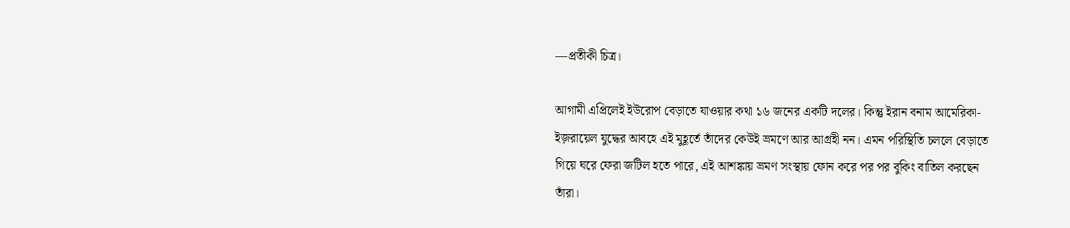—প্রতীকী চিত্র।

আগামী এপ্রিলেই ইউরোপ বেড়াতে যাওয়ার কথা ১৬ জনের একটি দলের। কিন্তু ইরান বনাম আমেরিকা-ইজ়রায়েল যুদ্ধের আবহে এই মুহূর্তে তাঁদের কেউই ভ্রমণে আর আগ্রহী নন। এমন পরিস্থিতি চললে বেড়াতে গিয়ে ঘরে ফেরা জটিল হতে পারে, এই আশঙ্কায় ভ্রমণ সংস্থায় ফোন করে পর পর বুকিং বাতিল করছেন তাঁরা।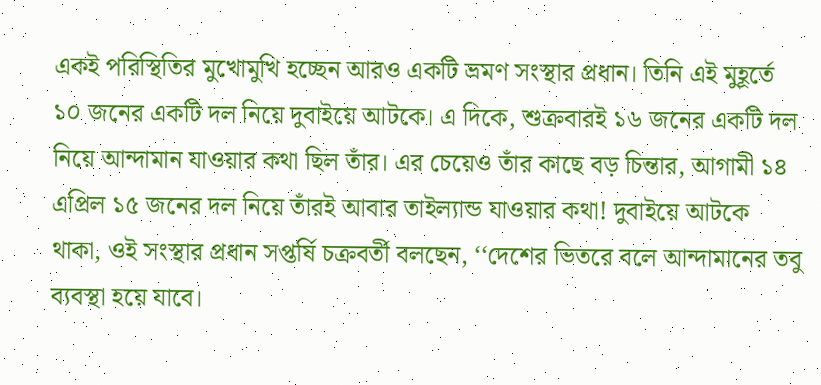একই পরিস্থিতির মুখোমুখি হচ্ছেন আরও একটি ভ্রমণ সংস্থার প্রধান। তিনি এই মুহূর্তে ১০ জনের একটি দল নিয়ে দুবাইয়ে আটকে। এ দিকে, শুক্রবারই ১৬ জনের একটি দল নিয়ে আন্দামান যাওয়ার কথা ছিল তাঁর। এর চেয়েও তাঁর কাছে বড় চিন্তার, আগামী ১৪ এপ্রিল ১৫ জনের দল নিয়ে তাঁরই আবার তাইল্যান্ড যাওয়ার কথা! দুবাইয়ে আটকে থাকা, ওই সংস্থার প্রধান সপ্তর্ষি চক্রবর্তী বলছেন, ‘‘দেশের ভিতরে বলে আন্দামানের তবু ব্যবস্থা হয়ে যাবে।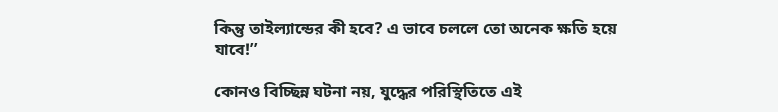কিন্তু তাইল্যান্ডের কী হবে? এ ভাবে চললে তো অনেক ক্ষতি হয়ে যাবে!’’

কোনও বিচ্ছিন্ন ঘটনা নয়, যুদ্ধের পরিস্থিতিতে এই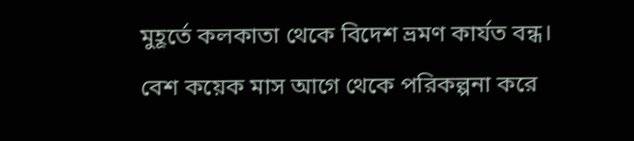মুহূর্তে কলকাতা থেকে বিদেশ ভ্রমণ কার্যত বন্ধ। বেশ কয়েক মাস আগে থেকে পরিকল্পনা করে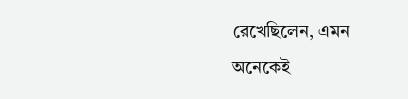রেখেছিলেন, এমন অনেকেই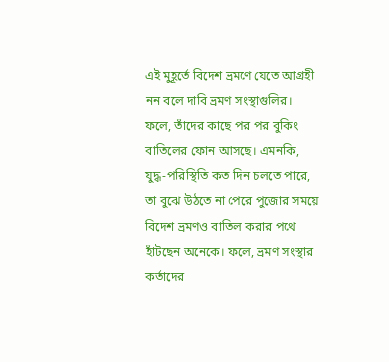এই মুহূর্তে বিদেশ ভ্রমণে যেতে আগ্রহী নন বলে দাবি ভ্রমণ সংস্থাগুলির। ফলে, তাঁদের কাছে পর পর বুকিং বাতিলের ফোন আসছে। এমনকি, যুদ্ধ-পরিস্থিতি কত দিন চলতে পারে, তা বুঝে উঠতে না পেরে পুজোর সময়ে বিদেশ ভ্রমণও বাতিল করার পথে হাঁটছেন অনেকে। ফলে, ভ্রমণ সংস্থার কর্তাদের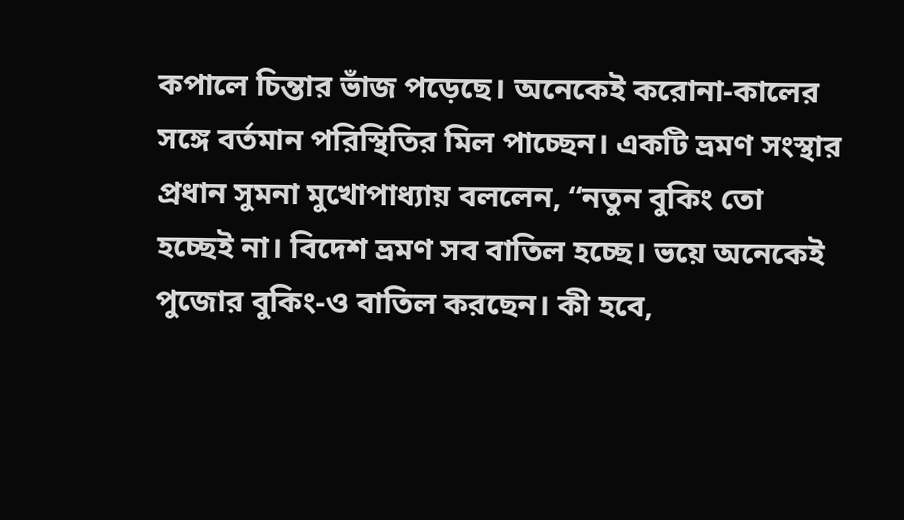কপালে চিন্তার ভাঁজ পড়েছে। অনেকেই করোনা-কালের সঙ্গে বর্তমান পরিস্থিতির মিল পাচ্ছেন। একটি ভ্রমণ সংস্থার প্রধান সুমনা মুখোপাধ্যায় বললেন, ‘‘নতুন বুকিং তো হচ্ছেই না। বিদেশ ভ্রমণ সব বাতিল হচ্ছে। ভয়ে অনেকেই পুজোর বুকিং-ও বাতিল করছেন। কী হবে,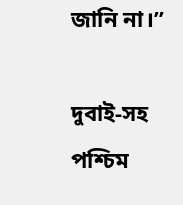জানি না।’’

দুবাই-সহ পশ্চিম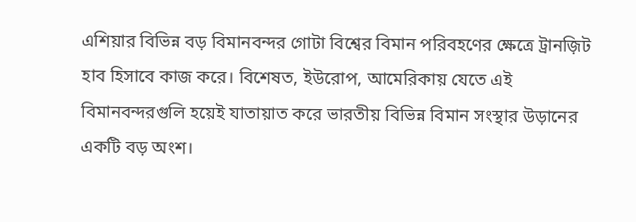এশিয়ার বিভিন্ন বড় বিমানবন্দর গোটা বিশ্বের বিমান পরিবহণের ক্ষেত্রে ট্রানজ়িট হাব হিসাবে কাজ করে। বিশেষত, ইউরোপ, আমেরিকায় যেতে এই বিমানবন্দরগুলি হয়েই যাতায়াত করে ভারতীয় বিভিন্ন বিমান সংস্থার উড়ানের একটি বড় অংশ।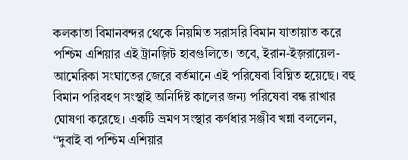কলকাতা বিমানবন্দর থেকে নিয়মিত সরাসরি বিমান যাতায়াত করে পশ্চিম এশিয়ার এই ট্রানজ়িট হাবগুলিতে। তবে, ইরান-ইজ়রায়েল-আমেরিকা সংঘাতের জেরে বর্তমানে এই পরিষেবা বিঘ্নিত হয়েছে। বহু বিমান পরিবহণ সংস্থাই অনির্দিষ্ট কালের জন্য পরিষেবা বন্ধ রাখার ঘোষণা করেছে। একটি ভ্রমণ সংস্থার কর্ণধার সঞ্জীব খন্না বললেন, ‘‘দুবাই বা পশ্চিম এশিয়ার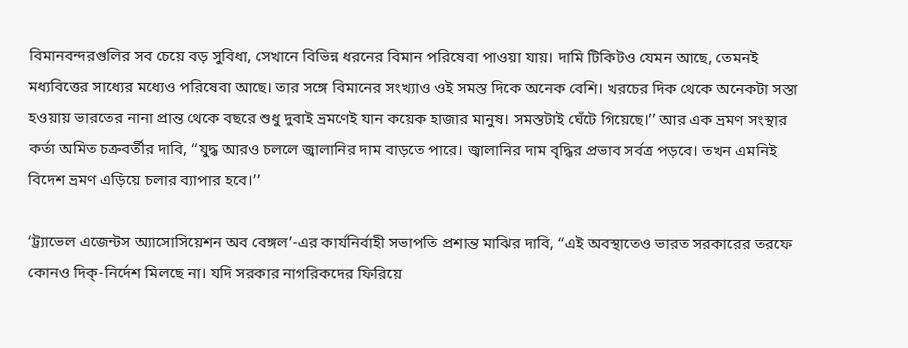বিমানবন্দরগুলির সব চেয়ে বড় সুবিধা, সেখানে বিভিন্ন ধরনের বিমান পরিষেবা পাওয়া যায়। দামি টিকিটও যেমন আছে, তেমনই মধ্যবিত্তের সাধ্যের মধ্যেও পরিষেবা আছে। তার সঙ্গে বিমানের সংখ্যাও ওই সমস্ত দিকে অনেক বেশি। খরচের দিক থেকে অনেকটা সস্তা হওয়ায় ভারতের নানা প্রান্ত থেকে বছরে শুধু দুবাই ভ্রমণেই যান কয়েক হাজার মানুষ। সমস্তটাই ঘেঁটে গিয়েছে।’’ আর এক ভ্রমণ সংস্থার কর্তা অমিত চক্রবর্তীর দাবি, ‘‘যুদ্ধ আরও চললে জ্বালানির দাম বাড়তে পারে। জ্বালানির দাম বৃদ্ধির প্রভাব সর্বত্র পড়বে। তখন এমনিই বিদেশ ভ্রমণ এড়িয়ে চলার ব্যাপার হবে।’’

‘ট্র্যাভেল এজেন্টস অ্যাসোসিয়েশন অব বেঙ্গল’-এর কার্যনির্বাহী সভাপতি প্রশান্ত মাঝির দাবি, ‘‘এই অবস্থাতেও ভারত সরকারের তরফে কোনও দিক্-নির্দেশ মিলছে না। যদি সরকার নাগরিকদের ফিরিয়ে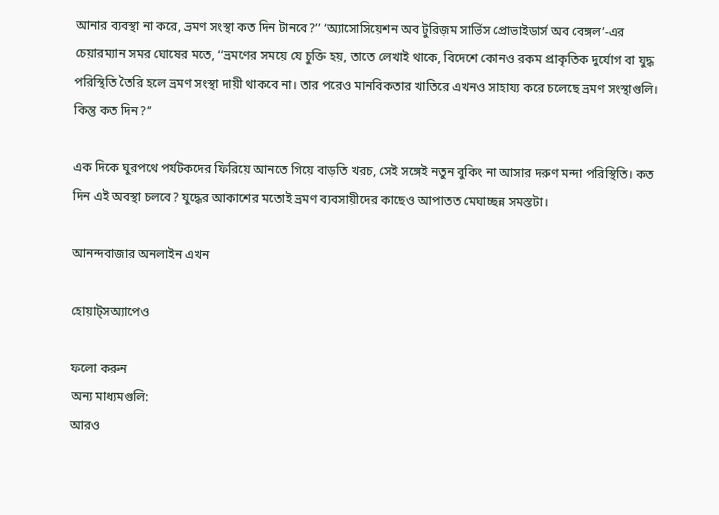আনার ব্যবস্থা না করে, ভ্রমণ সংস্থা কত দিন টানবে?’’ ‘অ্যাসোসিয়েশন অব টুরিজ়ম সার্ভিস প্রোভাইডার্স অব বেঙ্গল’-এর চেয়ারম্যান সমর ঘোষের মতে, ‘‘ভ্রমণের সময়ে যে চুক্তি হয়, তাতে লেখাই থাকে, বিদেশে কোনও রকম প্রাকৃতিক দুর্যোগ বা যুদ্ধ পরিস্থিতি তৈরি হলে ভ্রমণ সংস্থা দায়ী থাকবে না। তার পরেও মানবিকতার খাতিরে এখনও সাহায্য করে চলেছে ভ্রমণ সংস্থাগুলি। কিন্তু কত দিন?’’

এক দিকে ঘুরপথে পর্যটকদের ফিরিয়ে আনতে গিয়ে বাড়তি খরচ, সেই সঙ্গেই নতুন বুকিং‌ না আসার দরুণ মন্দা পরিস্থিতি। কত দিন এই অবস্থা চলবে? যুদ্ধের আকাশের মতোই ভ্রমণ ব্যবসায়ীদের কাছেও আপাতত মেঘাচ্ছন্ন সমস্তটা।

আনন্দবাজার অনলাইন এখন

হোয়াট্‌সঅ্যাপেও

ফলো করুন
অন্য মাধ্যমগুলি:
আরও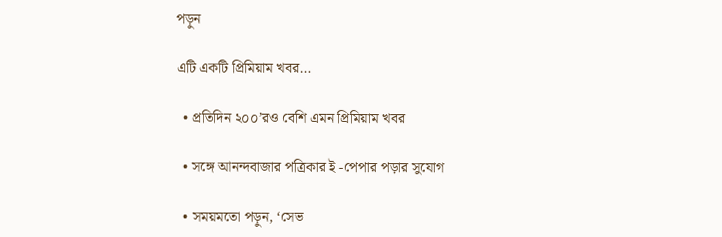পড়ুন

এটি একটি প্রিমিয়াম খবর…

  • প্রতিদিন ২০০’রও বেশি এমন প্রিমিয়াম খবর

  • সঙ্গে আনন্দবাজার পত্রিকার ই -পেপার পড়ার সুযোগ

  • সময়মতো পড়ুন, ‘সেভ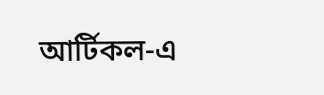আর্টিকল-এ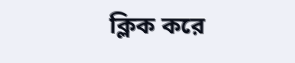ক্লিক করে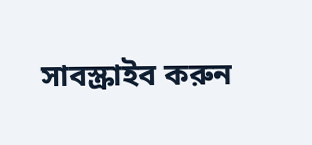সাবস্ক্রাইব করুন